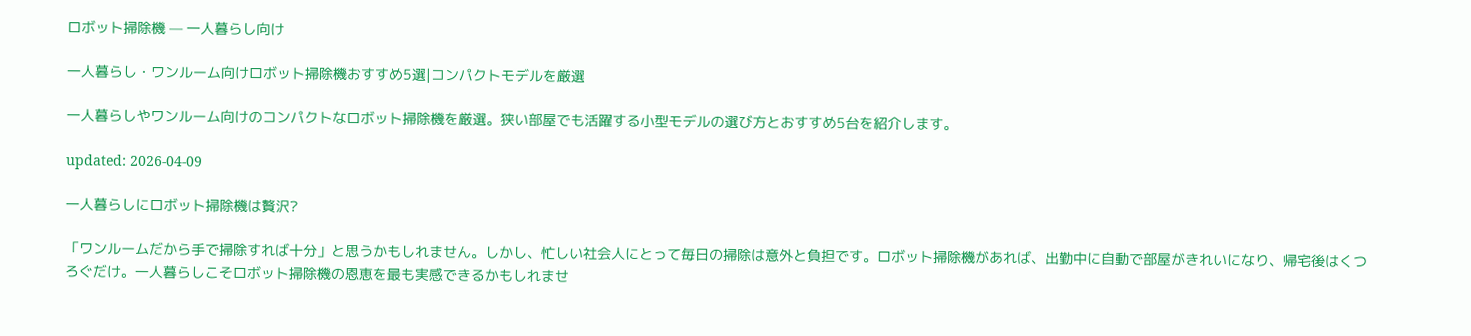ロボット掃除機 — 一人暮らし向け

一人暮らし・ワンルーム向けロボット掃除機おすすめ5選|コンパクトモデルを厳選

一人暮らしやワンルーム向けのコンパクトなロボット掃除機を厳選。狭い部屋でも活躍する小型モデルの選び方とおすすめ5台を紹介します。

updated: 2026-04-09

一人暮らしにロボット掃除機は贅沢?

「ワンルームだから手で掃除すれば十分」と思うかもしれません。しかし、忙しい社会人にとって毎日の掃除は意外と負担です。ロボット掃除機があれば、出勤中に自動で部屋がきれいになり、帰宅後はくつろぐだけ。一人暮らしこそロボット掃除機の恩恵を最も実感できるかもしれませ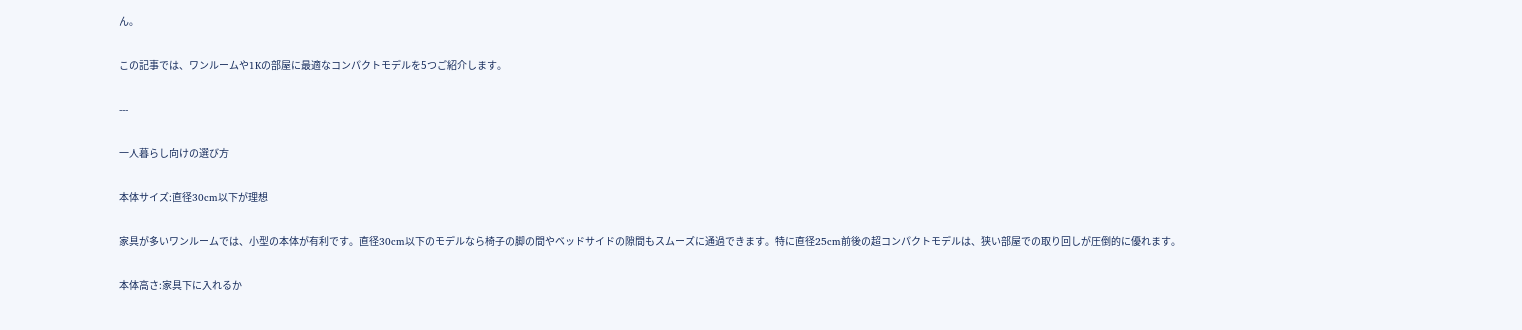ん。

この記事では、ワンルームや1Kの部屋に最適なコンパクトモデルを5つご紹介します。

---

一人暮らし向けの選び方

本体サイズ:直径30cm以下が理想

家具が多いワンルームでは、小型の本体が有利です。直径30cm以下のモデルなら椅子の脚の間やベッドサイドの隙間もスムーズに通過できます。特に直径25cm前後の超コンパクトモデルは、狭い部屋での取り回しが圧倒的に優れます。

本体高さ:家具下に入れるか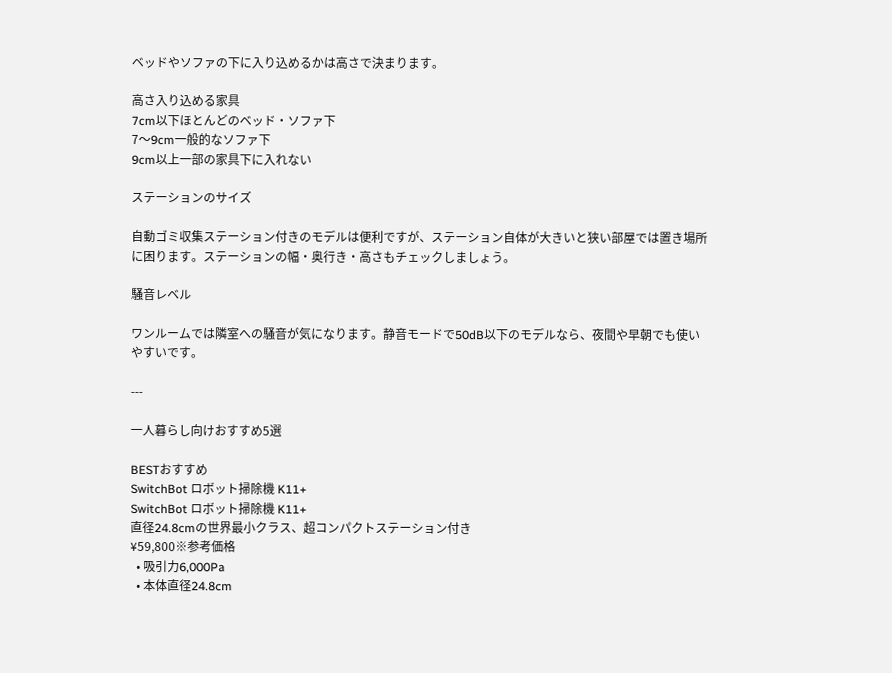ベッドやソファの下に入り込めるかは高さで決まります。

高さ入り込める家具
7cm以下ほとんどのベッド・ソファ下
7〜9cm一般的なソファ下
9cm以上一部の家具下に入れない

ステーションのサイズ

自動ゴミ収集ステーション付きのモデルは便利ですが、ステーション自体が大きいと狭い部屋では置き場所に困ります。ステーションの幅・奥行き・高さもチェックしましょう。

騒音レベル

ワンルームでは隣室への騒音が気になります。静音モードで50dB以下のモデルなら、夜間や早朝でも使いやすいです。

---

一人暮らし向けおすすめ5選

BESTおすすめ
SwitchBot ロボット掃除機 K11+
SwitchBot ロボット掃除機 K11+
直径24.8cmの世界最小クラス、超コンパクトステーション付き
¥59,800※参考価格
  • 吸引力6,000Pa
  • 本体直径24.8cm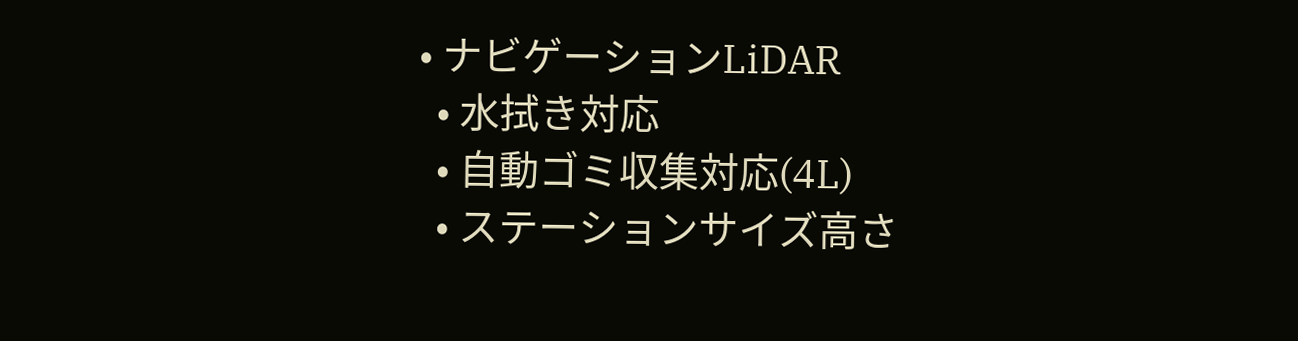• ナビゲーションLiDAR
  • 水拭き対応
  • 自動ゴミ収集対応(4L)
  • ステーションサイズ高さ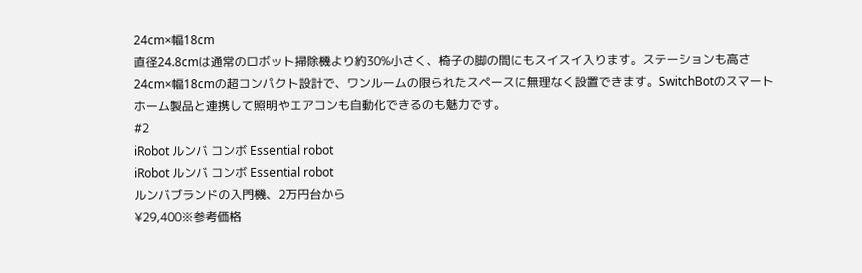24cm×幅18cm
直径24.8cmは通常のロボット掃除機より約30%小さく、椅子の脚の間にもスイスイ入ります。ステーションも高さ24cm×幅18cmの超コンパクト設計で、ワンルームの限られたスペースに無理なく設置できます。SwitchBotのスマートホーム製品と連携して照明やエアコンも自動化できるのも魅力です。
#2
iRobot ルンバ コンボ Essential robot
iRobot ルンバ コンボ Essential robot
ルンバブランドの入門機、2万円台から
¥29,400※参考価格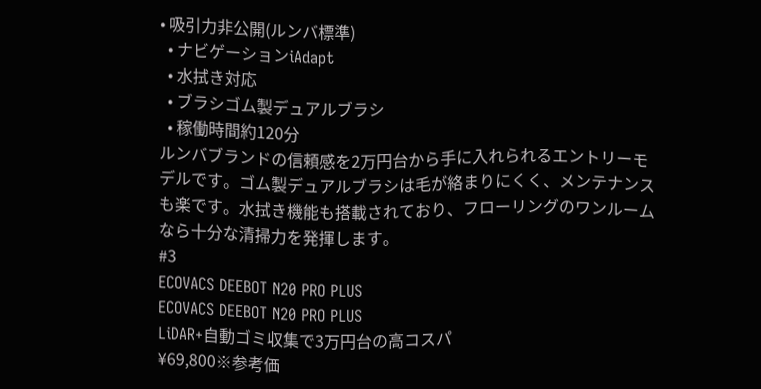• 吸引力非公開(ルンバ標準)
  • ナビゲーションiAdapt
  • 水拭き対応
  • ブラシゴム製デュアルブラシ
  • 稼働時間約120分
ルンバブランドの信頼感を2万円台から手に入れられるエントリーモデルです。ゴム製デュアルブラシは毛が絡まりにくく、メンテナンスも楽です。水拭き機能も搭載されており、フローリングのワンルームなら十分な清掃力を発揮します。
#3
ECOVACS DEEBOT N20 PRO PLUS
ECOVACS DEEBOT N20 PRO PLUS
LiDAR+自動ゴミ収集で3万円台の高コスパ
¥69,800※参考価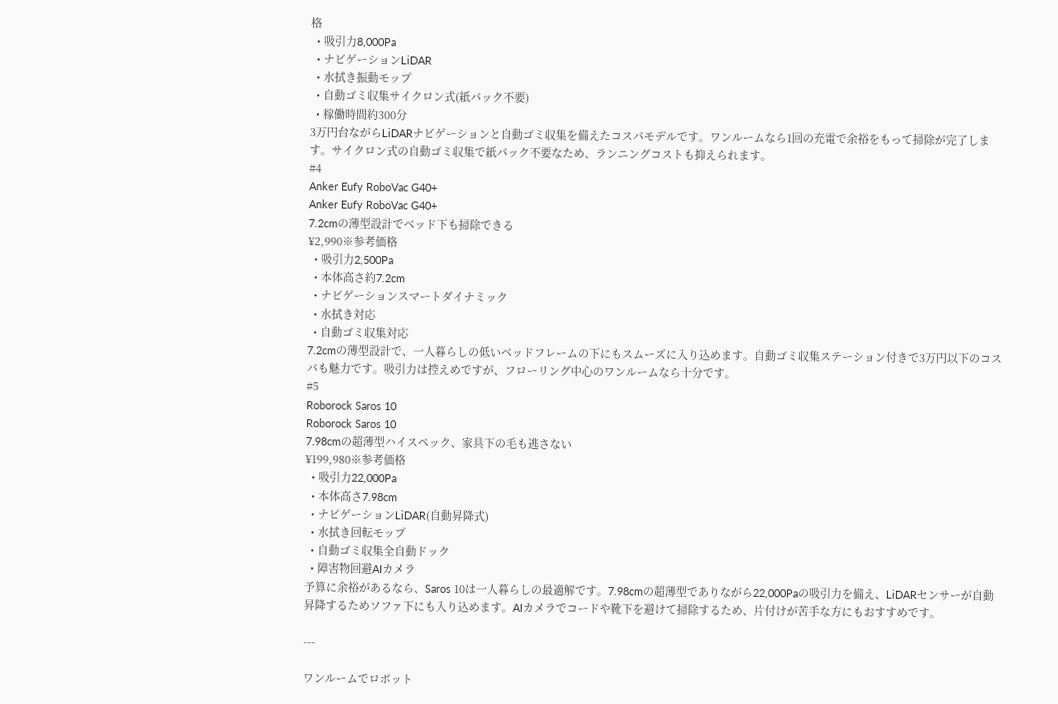格
  • 吸引力8,000Pa
  • ナビゲーションLiDAR
  • 水拭き振動モップ
  • 自動ゴミ収集サイクロン式(紙パック不要)
  • 稼働時間約300分
3万円台ながらLiDARナビゲーションと自動ゴミ収集を備えたコスパモデルです。ワンルームなら1回の充電で余裕をもって掃除が完了します。サイクロン式の自動ゴミ収集で紙パック不要なため、ランニングコストも抑えられます。
#4
Anker Eufy RoboVac G40+
Anker Eufy RoboVac G40+
7.2cmの薄型設計でベッド下も掃除できる
¥2,990※参考価格
  • 吸引力2,500Pa
  • 本体高さ約7.2cm
  • ナビゲーションスマートダイナミック
  • 水拭き対応
  • 自動ゴミ収集対応
7.2cmの薄型設計で、一人暮らしの低いベッドフレームの下にもスムーズに入り込めます。自動ゴミ収集ステーション付きで3万円以下のコスパも魅力です。吸引力は控えめですが、フローリング中心のワンルームなら十分です。
#5
Roborock Saros 10
Roborock Saros 10
7.98cmの超薄型ハイスペック、家具下の毛も逃さない
¥199,980※参考価格
  • 吸引力22,000Pa
  • 本体高さ7.98cm
  • ナビゲーションLiDAR(自動昇降式)
  • 水拭き回転モップ
  • 自動ゴミ収集全自動ドック
  • 障害物回避AIカメラ
予算に余裕があるなら、Saros 10は一人暮らしの最適解です。7.98cmの超薄型でありながら22,000Paの吸引力を備え、LiDARセンサーが自動昇降するためソファ下にも入り込めます。AIカメラでコードや靴下を避けて掃除するため、片付けが苦手な方にもおすすめです。

---

ワンルームでロボット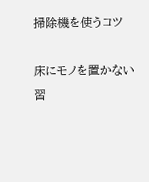掃除機を使うコツ

床にモノを置かない習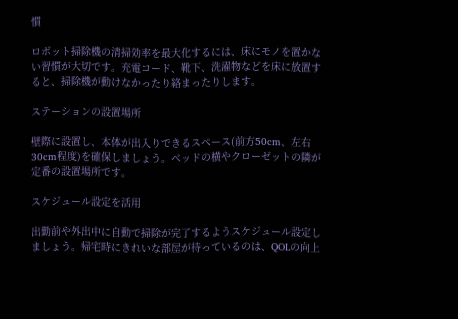慣

ロボット掃除機の清掃効率を最大化するには、床にモノを置かない習慣が大切です。充電コード、靴下、洗濯物などを床に放置すると、掃除機が動けなかったり絡まったりします。

ステーションの設置場所

壁際に設置し、本体が出入りできるスペース(前方50cm、左右30cm程度)を確保しましょう。ベッドの横やクローゼットの隣が定番の設置場所です。

スケジュール設定を活用

出勤前や外出中に自動で掃除が完了するようスケジュール設定しましょう。帰宅時にきれいな部屋が待っているのは、QOLの向上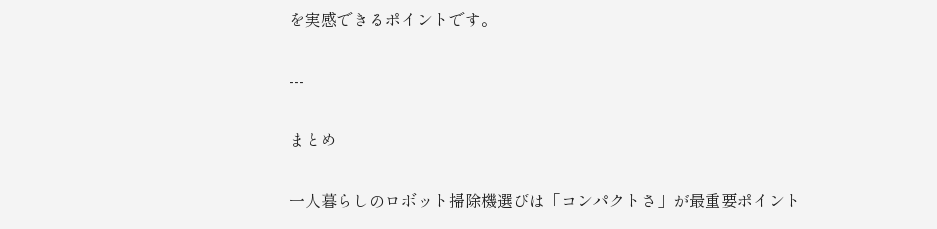を実感できるポイントです。

---

まとめ

一人暮らしのロボット掃除機選びは「コンパクトさ」が最重要ポイント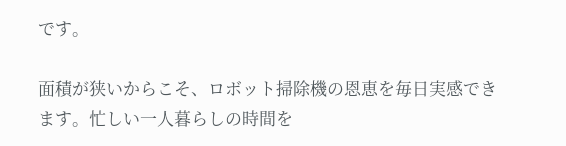です。

面積が狭いからこそ、ロボット掃除機の恩恵を毎日実感できます。忙しい一人暮らしの時間を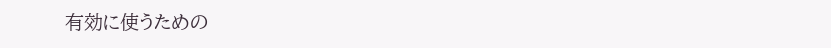有効に使うための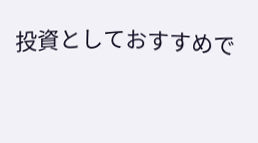投資としておすすめで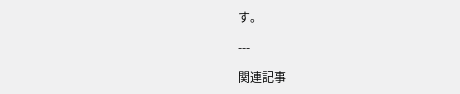す。

---

関連記事